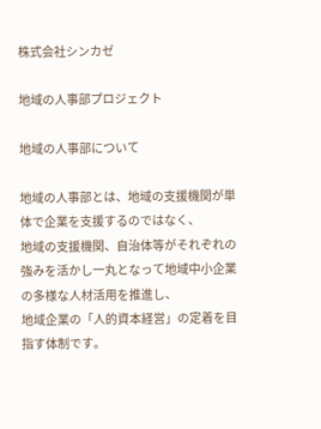株式会社シンカゼ

地域の人事部プロジェクト

地域の人事部について

地域の人事部とは、地域の支援機関が単体で企業を支援するのではなく、
地域の支援機関、自治体等がそれぞれの強みを活かし一丸となって地域中小企業の多様な人材活用を推進し、
地域企業の「人的資本経営」の定着を目指す体制です。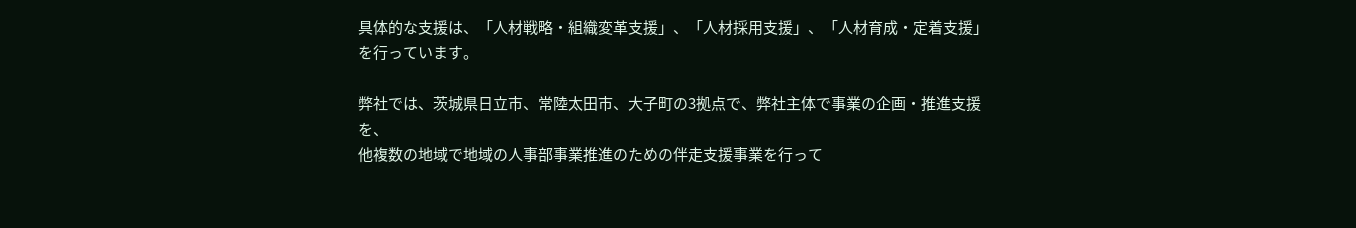具体的な支援は、「人材戦略・組織変革支援」、「人材採用支援」、「人材育成・定着支援」を行っています。

弊社では、茨城県日立市、常陸太田市、大子町の3拠点で、弊社主体で事業の企画・推進支援を、
他複数の地域で地域の人事部事業推進のための伴走支援事業を行って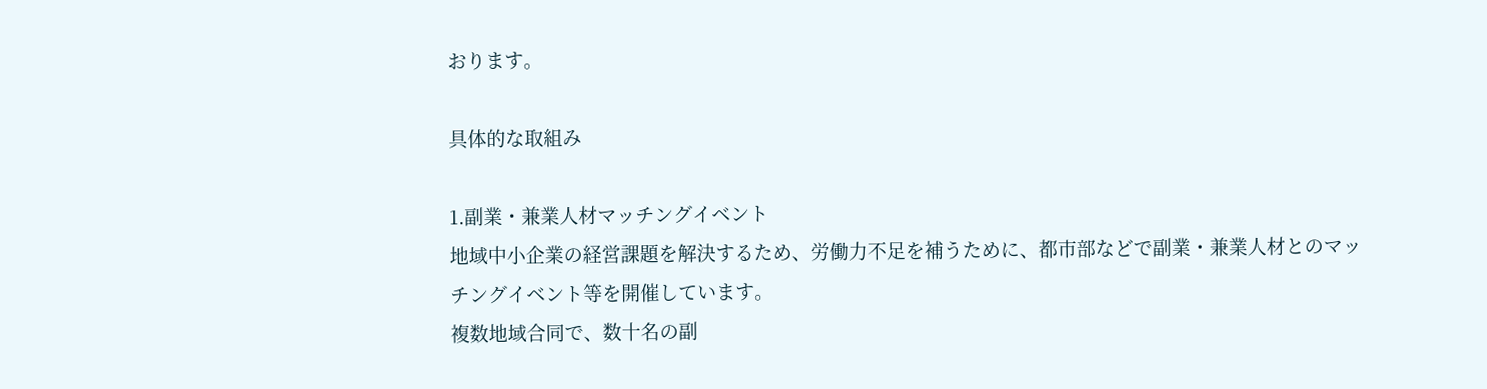おります。

具体的な取組み

1.副業・兼業人材マッチングイベント
地域中小企業の経営課題を解決するため、労働力不足を補うために、都市部などで副業・兼業人材とのマッチングイベント等を開催しています。
複数地域合同で、数十名の副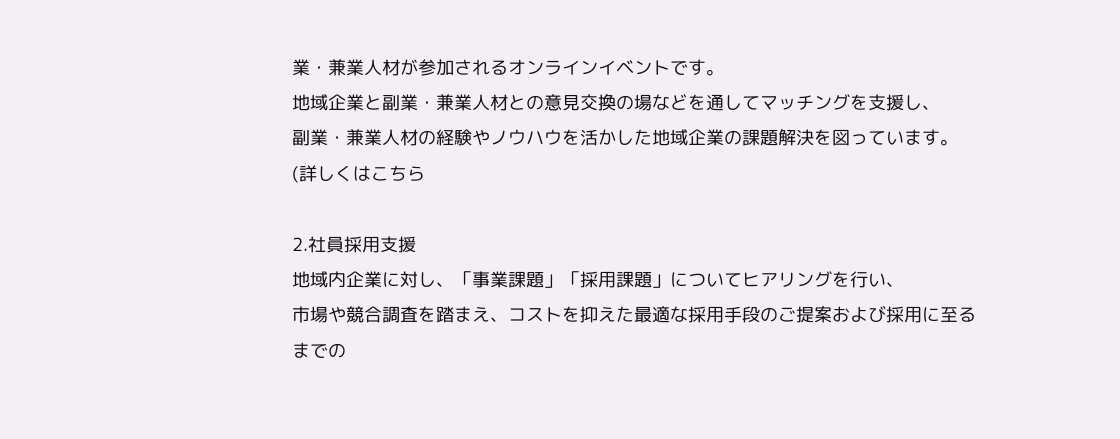業・兼業人材が参加されるオンラインイベントです。
地域企業と副業・兼業人材との意見交換の場などを通してマッチングを支援し、
副業・兼業人材の経験やノウハウを活かした地域企業の課題解決を図っています。(詳しくはこちら

2.社員採用支援
地域内企業に対し、「事業課題」「採用課題」についてヒアリングを行い、
市場や競合調査を踏まえ、コストを抑えた最適な採用手段のご提案および採用に至るまでの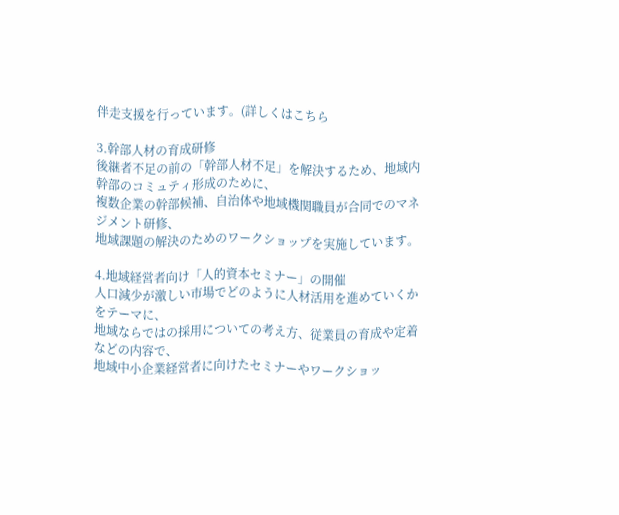伴走支援を行っています。(詳しくはこちら

3.幹部人材の育成研修
後継者不足の前の「幹部人材不足」を解決するため、地域内幹部のコミュティ形成のために、
複数企業の幹部候補、自治体や地域機関職員が合同でのマネジメント研修、
地域課題の解決のためのワークショップを実施しています。

4.地域経営者向け「人的資本セミナー」の開催
人口減少が激しい市場でどのように人材活用を進めていくかをテーマに、
地域ならではの採用についての考え方、従業員の育成や定着などの内容で、
地域中小企業経営者に向けたセミナーやワークショッ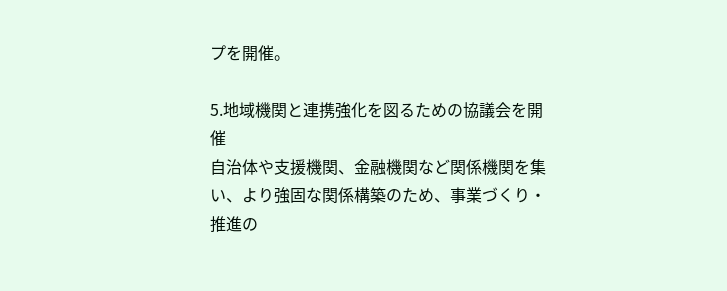プを開催。

5.地域機関と連携強化を図るための協議会を開催
自治体や支援機関、金融機関など関係機関を集い、より強固な関係構築のため、事業づくり・推進の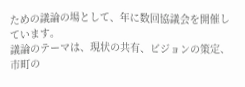ための議論の場として、年に数回協議会を開催しています。
議論のテーマは、現状の共有、ビジョンの策定、市町の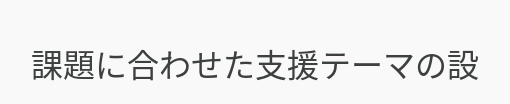課題に合わせた支援テーマの設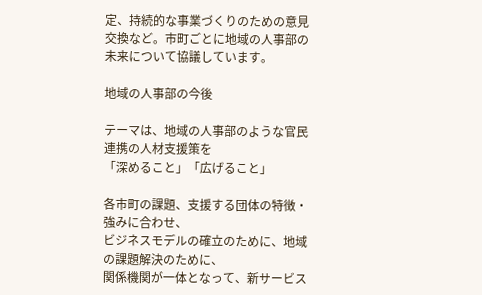定、持続的な事業づくりのための意見交換など。市町ごとに地域の人事部の未来について協議しています。

地域の人事部の今後

テーマは、地域の人事部のような官民連携の人材支援策を
「深めること」「広げること」

各市町の課題、支援する団体の特徴・強みに合わせ、
ビジネスモデルの確立のために、地域の課題解決のために、
関係機関が一体となって、新サービス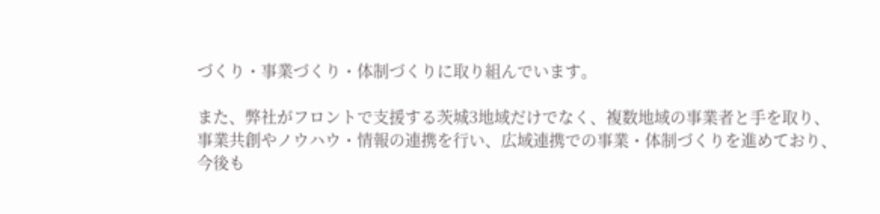づくり・事業づくり・体制づくりに取り組んでいます。

また、弊社がフロントで支援する茨城3地域だけでなく、複数地域の事業者と手を取り、
事業共創やノウハウ・情報の連携を行い、広域連携での事業・体制づくりを進めており、
今後も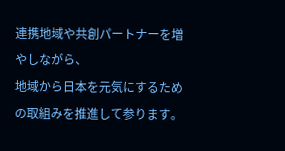連携地域や共創パートナーを増やしながら、
地域から日本を元気にするための取組みを推進して参ります。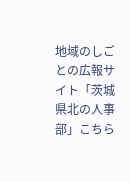地域のしごとの広報サイト「茨城県北の人事部」こちら